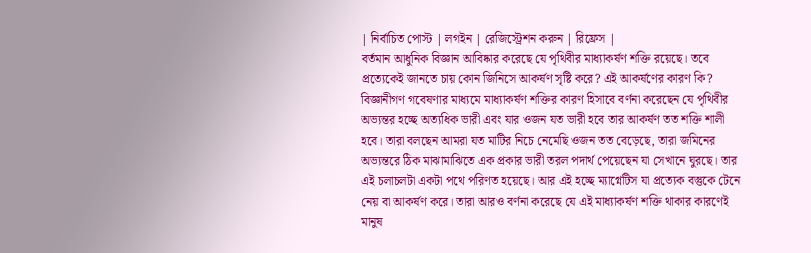| নির্বাচিত পোস্ট | লগইন | রেজিস্ট্রেশন করুন | রিফ্রেস |
বর্তমান আধুনিক বিজ্ঞান আবিষ্কার করেছে যে পৃথিবীর মাধ্যাকর্ষণ শক্তি রয়েছে। তবে প্রত্যেকেই জানতে চায় কোন জিনিসে আকর্ষণ সৃষ্টি করে? এই আকর্ষণের কারণ কি? বিজ্ঞানীগণ গবেষণার মাধ্যমে মাধ্যাকর্ষণ শক্তির কারণ হিসাবে বর্ণনা করেছেন যে পৃথিবীর অভ্যন্তর হচ্ছে অত্যধিক ভারী এবং যার ওজন যত ভারী হবে তার আকর্ষণ তত শক্তি শালী হবে। তারা বলছেন আমরা যত মাটির নিচে নেমেছি ওজন তত বেড়েছে, তারা জমিনের অভ্যন্তরে ঠিক মাঝামাঝিতে এক প্রকার ভারী তরল পদার্থ পেয়েছেন যা সেখানে ঘুরছে। তার এই চলাচলটা একটা পথে পরিণত হয়েছে। আর এই হচ্ছে ম্যাগ্নেটিস যা প্রত্যেক বস্তুকে টেনে নেয় বা আকর্ষণ করে। তারা আরও বর্ণনা করেছে যে এই মাধ্যাকর্ষণ শক্তি থাকার কারণেই মানুষ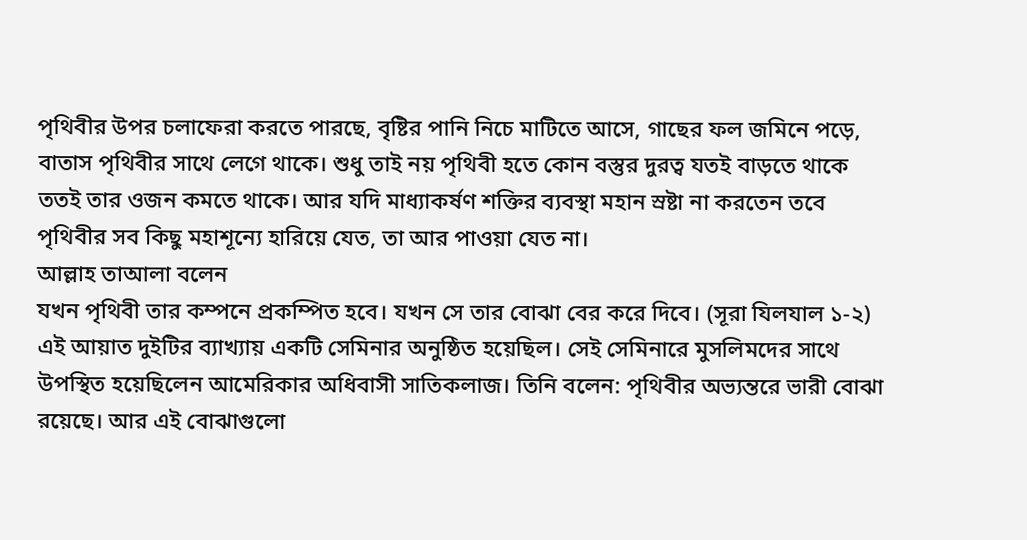পৃথিবীর উপর চলাফেরা করতে পারছে, বৃষ্টির পানি নিচে মাটিতে আসে, গাছের ফল জমিনে পড়ে, বাতাস পৃথিবীর সাথে লেগে থাকে। শুধু তাই নয় পৃথিবী হতে কোন বস্তুর দুরত্ব যতই বাড়তে থাকে ততই তার ওজন কমতে থাকে। আর যদি মাধ্যাকর্ষণ শক্তির ব্যবস্থা মহান স্রষ্টা না করতেন তবে পৃথিবীর সব কিছু মহাশূন্যে হারিয়ে যেত, তা আর পাওয়া যেত না।
আল্লাহ তাআলা বলেন
যখন পৃথিবী তার কম্পনে প্রকম্পিত হবে। যখন সে তার বোঝা বের করে দিবে। (সূরা যিলযাল ১-২)
এই আয়াত দুইটির ব্যাখ্যায় একটি সেমিনার অনুষ্ঠিত হয়েছিল। সেই সেমিনারে মুসলিমদের সাথে উপস্থিত হয়েছিলেন আমেরিকার অধিবাসী সাতিকলাজ। তিনি বলেন: পৃথিবীর অভ্যন্তরে ভারী বোঝা রয়েছে। আর এই বোঝাগুলো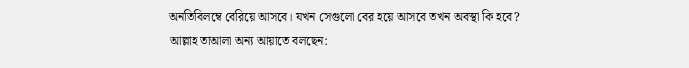অনতিবিলম্বে বেরিয়ে আসবে। যখন সেগুলো বের হয়ে আসবে তখন অবস্থা কি হবে?
আল্লাহ তাআলা অন্য আয়াতে বলছেন: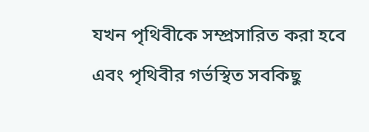যখন পৃথিবীকে সম্প্রসারিত করা হবে এবং পৃথিবীর গর্ভস্থিত সবকিছু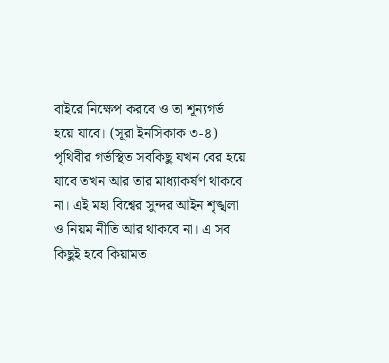বাইরে নিক্ষেপ করবে ও তা শূন্যগর্ভ হয়ে যাবে। (সূরা ইনসিকাক ৩-৪)
পৃথিবীর গর্ভস্থিত সবকিছু যখন বের হয়ে যাবে তখন আর তার মাধ্যাকর্ষণ থাকবে না। এই মহা বিশ্বের সুন্দর আইন শৃঙ্খলা ও নিয়ম নীতি আর থাকবে না। এ সব কিছুই হবে কিয়ামত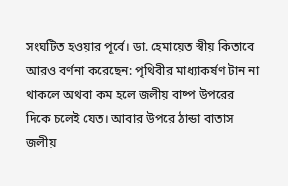সংঘটিত হওয়ার পূর্বে। ডা. হেমায়েত স্বীয় কিতাবে আরও বর্ণনা করেছেন: পৃথিবীর মাধ্যাকর্ষণ টান না থাকলে অথবা কম হলে জলীয় বাষ্প উপরের দিকে চলেই যেত। আবার উপরে ঠান্ডা বাতাস জলীয়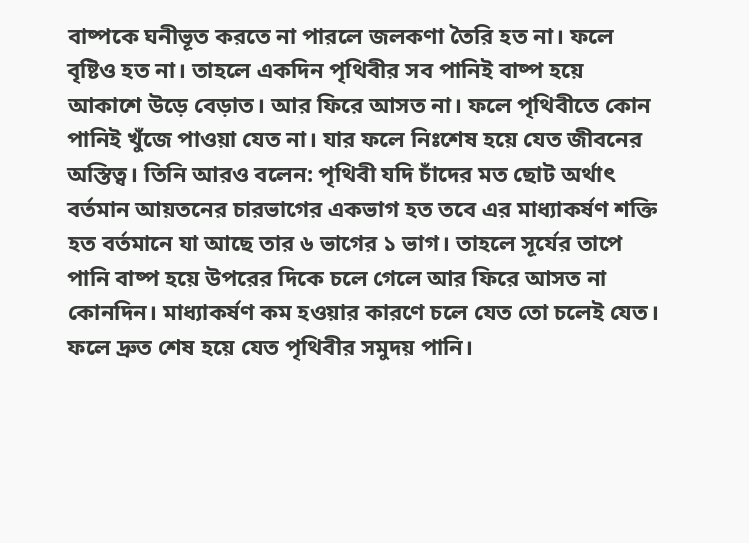বাষ্পকে ঘনীভূত করতে না পারলে জলকণা তৈরি হত না। ফলে বৃষ্টিও হত না। তাহলে একদিন পৃথিবীর সব পানিই বাষ্প হয়ে আকাশে উড়ে বেড়াত। আর ফিরে আসত না। ফলে পৃথিবীতে কোন পানিই খুঁজে পাওয়া যেত না। যার ফলে নিঃশেষ হয়ে যেত জীবনের অস্তিত্ব। তিনি আরও বলেন: পৃথিবী যদি চাঁদের মত ছোট অর্থাৎ বর্তমান আয়তনের চারভাগের একভাগ হত তবে এর মাধ্যাকর্ষণ শক্তি হত বর্তমানে যা আছে তার ৬ ভাগের ১ ভাগ। তাহলে সূর্যের তাপে পানি বাষ্প হয়ে উপরের দিকে চলে গেলে আর ফিরে আসত না কোনদিন। মাধ্যাকর্ষণ কম হওয়ার কারণে চলে যেত তো চলেই যেত। ফলে দ্রুত শেষ হয়ে যেত পৃথিবীর সমুদয় পানি।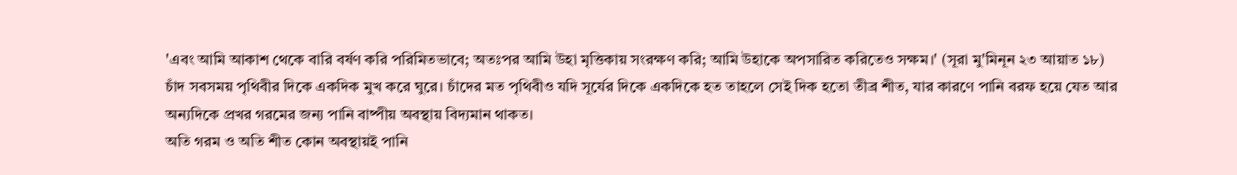'এবং আমি আকাশ থেকে বারি বর্ষণ করি পরিমিতভাবে; অতঃপর আমি উহা মৃত্তিকায় সংরক্ষণ করি; আমি উহাকে অপসারিত করিতেও সক্ষম।' (সূরা মু'মিনূন ২৩ আয়াত ১৮)
চাঁদ সবসময় পৃথিবীর দিকে একদিক মুখ করে ঘুরে। চাঁদের মত পৃথিবীও যদি সূর্যের দিকে একদিকে হত তাহলে সেই দিক হতো তীব্র শীত, যার কারণে পানি বরফ হয়ে যেত আর অন্যদিকে প্রখর গরমের জন্য পানি বাষ্পীয় অবস্থায় বিদ্যমান থাকত।
অতি গরম ও অতি শীত কোন অবস্থায়ই পানি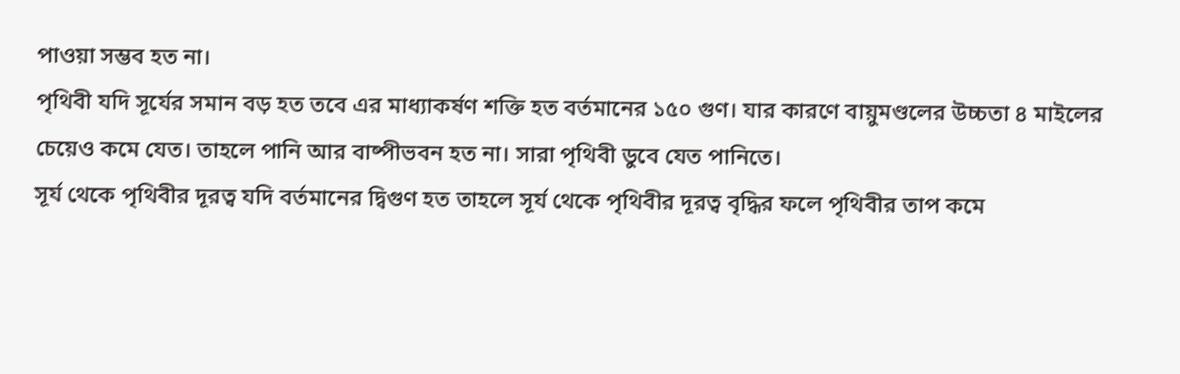পাওয়া সম্ভব হত না।
পৃথিবী যদি সূর্যের সমান বড় হত তবে এর মাধ্যাকর্ষণ শক্তি হত বর্তমানের ১৫০ গুণ। যার কারণে বায়ুমণ্ডলের উচ্চতা ৪ মাইলের চেয়েও কমে যেত। তাহলে পানি আর বাষ্পীভবন হত না। সারা পৃথিবী ডুবে যেত পানিতে।
সূর্য থেকে পৃথিবীর দূরত্ব যদি বর্তমানের দ্বিগুণ হত তাহলে সূর্য থেকে পৃথিবীর দূরত্ব বৃদ্ধির ফলে পৃথিবীর তাপ কমে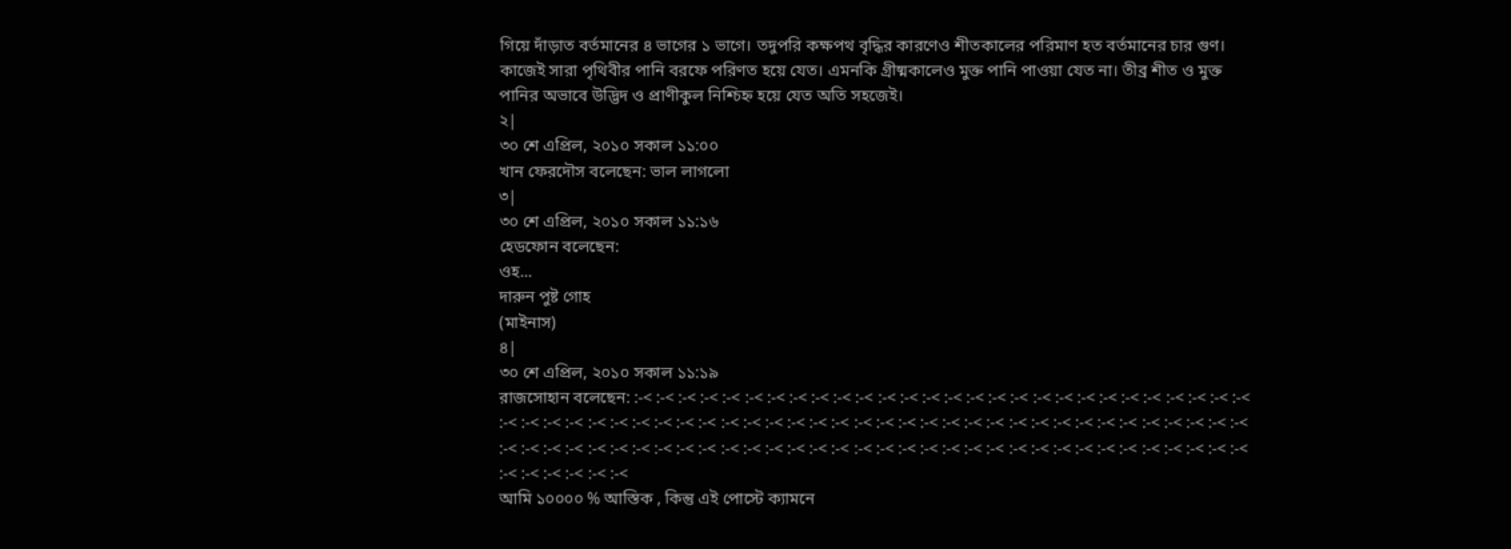গিয়ে দাঁড়াত বর্তমানের ৪ ভাগের ১ ভাগে। তদুপরি কক্ষপথ বৃদ্ধির কারণেও শীতকালের পরিমাণ হত বর্তমানের চার গুণ। কাজেই সারা পৃথিবীর পানি বরফে পরিণত হয়ে যেত। এমনকি গ্রীষ্মকালেও মুক্ত পানি পাওয়া যেত না। তীব্র শীত ও মুক্ত পানির অভাবে উদ্ভিদ ও প্রাণীকুল নিশ্চিহ্ন হয়ে যেত অতি সহজেই।
২|
৩০ শে এপ্রিল, ২০১০ সকাল ১১:০০
খান ফেরদৌস বলেছেন: ভাল লাগলো
৩|
৩০ শে এপ্রিল, ২০১০ সকাল ১১:১৬
হেডফোন বলেছেন:
ওহ...
দারুন পুষ্ট গোহ
(মাইনাস)
৪|
৩০ শে এপ্রিল, ২০১০ সকাল ১১:১৯
রাজসোহান বলেছেন: :-< :-< :-< :-< :-< :-< :-< :-< :-< :-< :-< :-< :-< :-< :-< :-< :-< :-< :-< :-< :-< :-< :-< :-< :-< :-< :-< :-< :-< :-< :-< :-< :-< :-< :-< :-< :-< :-< :-< :-< :-< :-< :-< :-< :-< :-< :-< :-< :-< :-< :-< :-< :-< :-< :-< :-< :-< :-< :-< :-< :-< :-< :-< :-< :-< :-< :-< :-< :-< :-< :-< :-< :-< :-< :-< :-< :-< :-< :-< :-< :-< :-< :-< :-< :-< :-< :-< :-< :-< :-< :-< :-< :-< :-< :-< :-< :-< :-< :-< :-< :-< :-<
আমি ১০০০০ % আস্তিক , কিন্তু এই পোস্টে ক্যামনে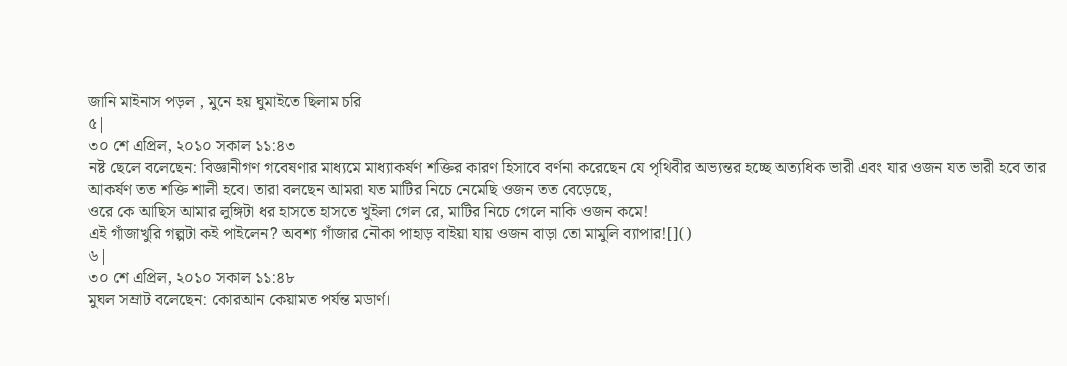জানি মাইনাস পড়ল , মুনে হয় ঘুমাইতে ছিলাম চরি
৫|
৩০ শে এপ্রিল, ২০১০ সকাল ১১:৪৩
নষ্ট ছেলে বলেছেন: বিজ্ঞানীগণ গবেষণার মাধ্যমে মাধ্যাকর্ষণ শক্তির কারণ হিসাবে বর্ণনা করেছেন যে পৃথিবীর অভ্যন্তর হচ্ছে অত্যধিক ভারী এবং যার ওজন যত ভারী হবে তার আকর্ষণ তত শক্তি শালী হবে। তারা বলছেন আমরা যত মাটির নিচে নেমেছি ওজন তত বেড়েছে,
ওরে কে আছিস আমার লুঙ্গিটা ধর হাসতে হাসতে খুইলা গেল রে, মাটির নিচে গেলে নাকি ওজন কমে!
এই গাঁজাখুরি গল্পটা কই পাইলেন? অবশ্য গাঁজার নৌকা পাহাড় বাইয়া যায় ওজন বাড়া তো মামুলি ব্যাপার![]()
৬|
৩০ শে এপ্রিল, ২০১০ সকাল ১১:৪৮
মুঘল সম্রাট বলেছেন: কোরআন কেয়ামত পর্যন্ত মডার্ণ।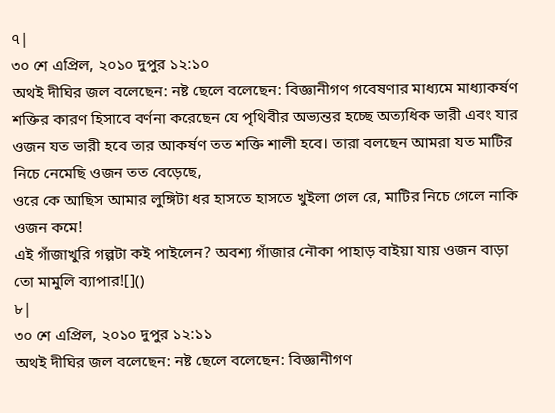৭|
৩০ শে এপ্রিল, ২০১০ দুপুর ১২:১০
অথই দীঘির জল বলেছেন: নষ্ট ছেলে বলেছেন: বিজ্ঞানীগণ গবেষণার মাধ্যমে মাধ্যাকর্ষণ শক্তির কারণ হিসাবে বর্ণনা করেছেন যে পৃথিবীর অভ্যন্তর হচ্ছে অত্যধিক ভারী এবং যার ওজন যত ভারী হবে তার আকর্ষণ তত শক্তি শালী হবে। তারা বলছেন আমরা যত মাটির নিচে নেমেছি ওজন তত বেড়েছে,
ওরে কে আছিস আমার লুঙ্গিটা ধর হাসতে হাসতে খুইলা গেল রে, মাটির নিচে গেলে নাকি ওজন কমে!
এই গাঁজাখুরি গল্পটা কই পাইলেন? অবশ্য গাঁজার নৌকা পাহাড় বাইয়া যায় ওজন বাড়া তো মামুলি ব্যাপার![]()
৮|
৩০ শে এপ্রিল, ২০১০ দুপুর ১২:১১
অথই দীঘির জল বলেছেন: নষ্ট ছেলে বলেছেন: বিজ্ঞানীগণ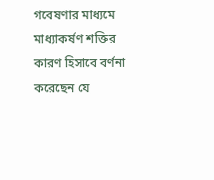গবেষণার মাধ্যমে মাধ্যাকর্ষণ শক্তির কারণ হিসাবে বর্ণনা করেছেন যে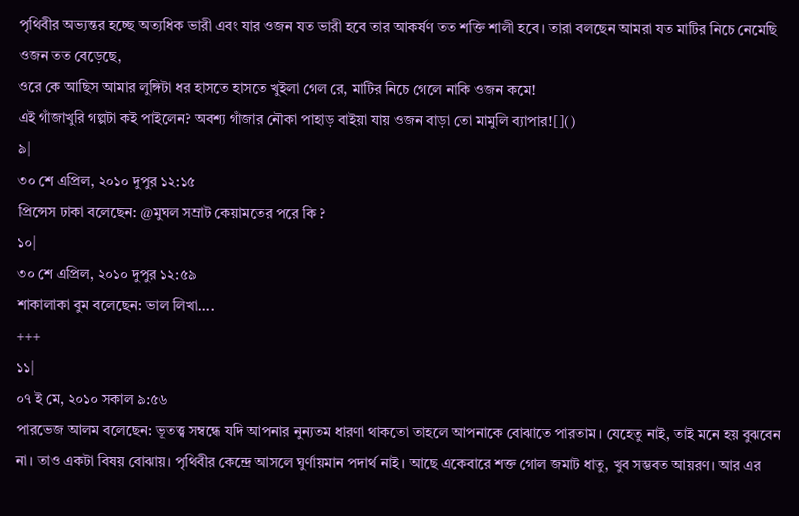পৃথিবীর অভ্যন্তর হচ্ছে অত্যধিক ভারী এবং যার ওজন যত ভারী হবে তার আকর্ষণ তত শক্তি শালী হবে। তারা বলছেন আমরা যত মাটির নিচে নেমেছি ওজন তত বেড়েছে,
ওরে কে আছিস আমার লুঙ্গিটা ধর হাসতে হাসতে খুইলা গেল রে, মাটির নিচে গেলে নাকি ওজন কমে!
এই গাঁজাখুরি গল্পটা কই পাইলেন? অবশ্য গাঁজার নৌকা পাহাড় বাইয়া যায় ওজন বাড়া তো মামুলি ব্যাপার![]()
৯|
৩০ শে এপ্রিল, ২০১০ দুপুর ১২:১৫
প্রিন্সেস ঢাকা বলেছেন: @মুঘল সম্রাট কেয়ামতের পরে কি ?
১০|
৩০ শে এপ্রিল, ২০১০ দুপুর ১২:৫৯
শাকালাকা বুম বলেছেন: ভাল লিখা....
+++
১১|
০৭ ই মে, ২০১০ সকাল ৯:৫৬
পারভেজ আলম বলেছেন: ভূতত্ত্ব সম্বন্ধে যদি আপনার নুন্যতম ধারণা থাকতো তাহলে আপনাকে বোঝাতে পারতাম। যেহেতু নাই, তাই মনে হয় বুঝবেন না। তাও একটা বিষয় বোঝায়। পৃথিবীর কেন্দ্রে আসলে ঘুর্ণায়মান পদার্থ নাই। আছে একেবারে শক্ত গোল জমাট ধাতু, খুব সম্ভবত আয়রণ। আর এর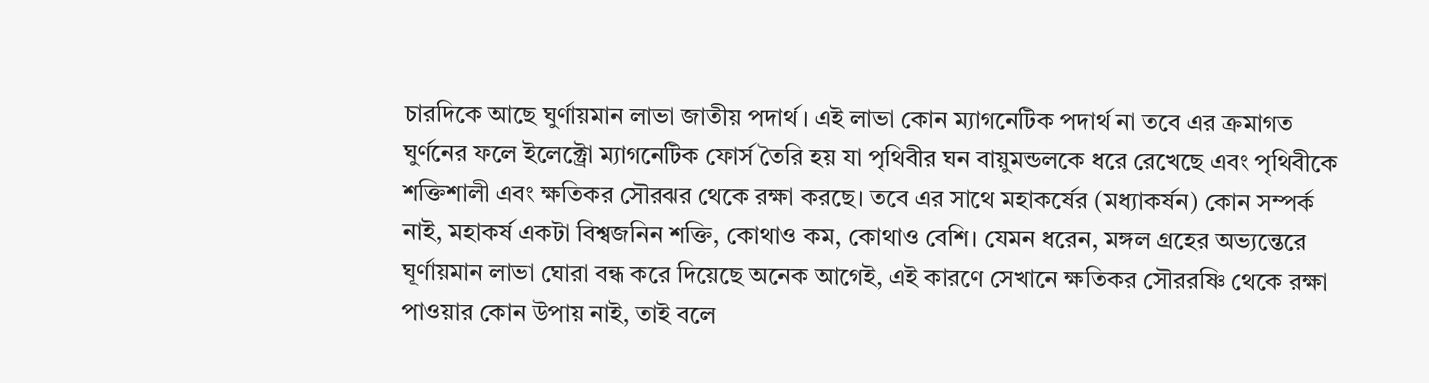চারদিকে আছে ঘুর্ণায়মান লাভা জাতীয় পদার্থ। এই লাভা কোন ম্যাগনেটিক পদার্থ না তবে এর ক্রমাগত ঘুর্ণনের ফলে ইলেক্ট্রো ম্যাগনেটিক ফোর্স তৈরি হয় যা পৃথিবীর ঘন বায়ুমন্ডলকে ধরে রেখেছে এবং পৃথিবীকে শক্তিশালী এবং ক্ষতিকর সৌরঝর থেকে রক্ষা করছে। তবে এর সাথে মহাকর্ষের (মধ্যাকর্ষন) কোন সম্পর্ক নাই, মহাকর্ষ একটা বিশ্বজনিন শক্তি, কোথাও কম, কোথাও বেশি। যেমন ধরেন, মঙ্গল গ্রহের অভ্যন্তেরে ঘূর্ণায়মান লাভা ঘোরা বন্ধ করে দিয়েছে অনেক আগেই, এই কারণে সেখানে ক্ষতিকর সৌররষ্ণি থেকে রক্ষা পাওয়ার কোন উপায় নাই, তাই বলে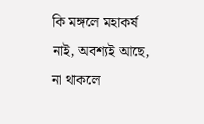কি মঙ্গলে মহাকর্ষ নাই, অবশ্যই আছে, না থাকলে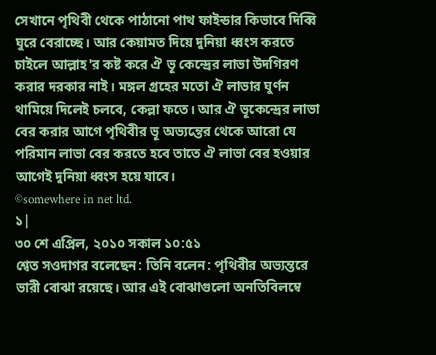সেখানে পৃথিবী থেকে পাঠানো পাথ ফাইন্ডার কিভাবে দিব্বি ঘুরে বেরাচ্ছে। আর কেয়ামত দিয়ে দুনিয়া ধ্বংস করতে চাইলে আল্লাহ'র কষ্ট করে ঐ ভূ কেন্দ্রের লাভা উদগিরণ করার দরকার নাই। মঙ্গল গ্রহের মতো ঐ লাভার ঘুর্ণন থামিয়ে দিলেই চলবে, কেল্লা ফতে। আর ঐ ভূকেন্দ্রের লাভা বের করার আগে পৃথিবীর ভূ অভ্যন্তের থেকে আরো যে পরিমান লাভা বের করতে হবে তাতে ঐ লাভা বের হওয়ার আগেই দুনিয়া ধ্বংস হয়ে যাবে।
©somewhere in net ltd.
১|
৩০ শে এপ্রিল, ২০১০ সকাল ১০:৫১
শ্বেত সওদাগর বলেছেন: তিনি বলেন: পৃথিবীর অভ্যন্তরে ভারী বোঝা রয়েছে। আর এই বোঝাগুলো অনতিবিলম্বে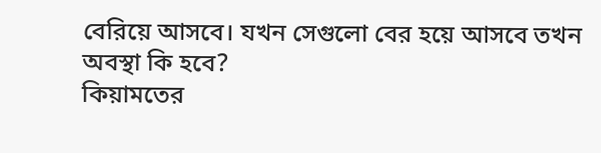বেরিয়ে আসবে। যখন সেগুলো বের হয়ে আসবে তখন অবস্থা কি হবে?
কিয়ামতের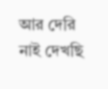আর দেরি নাই দেখছি